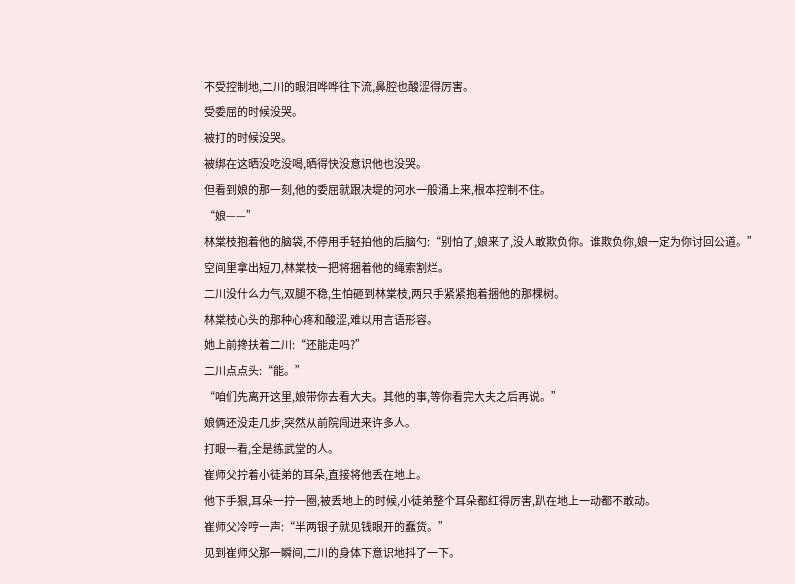不受控制地,二川的眼泪哗哗往下流,鼻腔也酸涩得厉害。
受委屈的时候没哭。
被打的时候没哭。
被绑在这晒没吃没喝,晒得快没意识他也没哭。
但看到娘的那一刻,他的委屈就跟决堤的河水一般涌上来,根本控制不住。
“娘——”
林棠枝抱着他的脑袋,不停用手轻拍他的后脑勺:“别怕了,娘来了,没人敢欺负你。谁欺负你,娘一定为你讨回公道。”
空间里拿出短刀,林棠枝一把将捆着他的绳索割烂。
二川没什么力气,双腿不稳,生怕砸到林棠枝,两只手紧紧抱着捆他的那棵树。
林棠枝心头的那种心疼和酸涩,难以用言语形容。
她上前搀扶着二川:“还能走吗?”
二川点点头:“能。”
“咱们先离开这里,娘带你去看大夫。其他的事,等你看完大夫之后再说。”
娘俩还没走几步,突然从前院闯进来许多人。
打眼一看,全是练武堂的人。
崔师父拧着小徒弟的耳朵,直接将他丢在地上。
他下手狠,耳朵一拧一圈,被丢地上的时候,小徒弟整个耳朵都红得厉害,趴在地上一动都不敢动。
崔师父冷哼一声:“半两银子就见钱眼开的蠢货。”
见到崔师父那一瞬间,二川的身体下意识地抖了一下。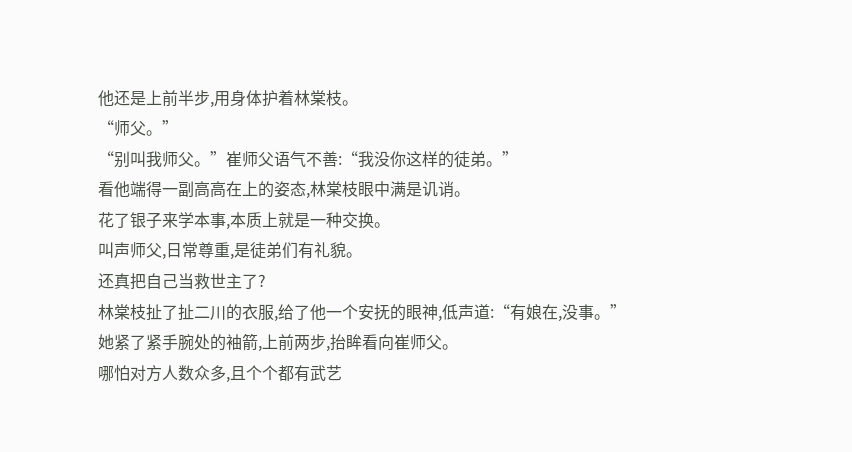他还是上前半步,用身体护着林棠枝。
“师父。”
“别叫我师父。”崔师父语气不善:“我没你这样的徒弟。”
看他端得一副高高在上的姿态,林棠枝眼中满是讥诮。
花了银子来学本事,本质上就是一种交换。
叫声师父,日常尊重,是徒弟们有礼貌。
还真把自己当救世主了?
林棠枝扯了扯二川的衣服,给了他一个安抚的眼神,低声道:“有娘在,没事。”
她紧了紧手腕处的袖箭,上前两步,抬眸看向崔师父。
哪怕对方人数众多,且个个都有武艺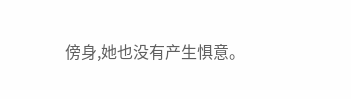傍身,她也没有产生惧意。